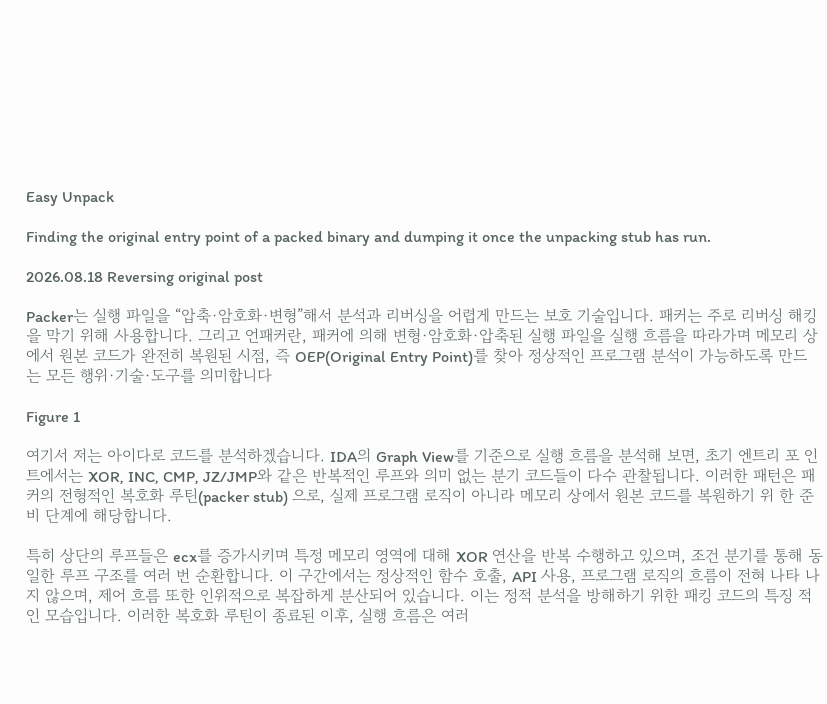Easy Unpack

Finding the original entry point of a packed binary and dumping it once the unpacking stub has run.

2026.08.18 Reversing original post

Packer는 실행 파일을 “압축·암호화·변형”해서 분석과 리버싱을 어렵게 만드는 보호 기술입니다. 패커는 주로 리버싱 해킹 을 막기 위해 사용합니다. 그리고 언패커란, 패커에 의해 변형·암호화·압축된 실행 파일을 실행 흐름을 따라가며 메모리 상 에서 원본 코드가 완전히 복원된 시점, 즉 OEP(Original Entry Point)를 찾아 정상적인 프로그램 분석이 가능하도록 만드 는 모든 행위·기술·도구를 의미합니다

Figure 1

여기서 저는 아이다로 코드를 분석하겠습니다. IDA의 Graph View를 기준으로 실행 흐름을 분석해 보면, 초기 엔트리 포 인트에서는 XOR, INC, CMP, JZ/JMP와 같은 반복적인 루프와 의미 없는 분기 코드들이 다수 관찰됩니다. 이러한 패턴은 패커의 전형적인 복호화 루틴(packer stub) 으로, 실제 프로그램 로직이 아니라 메모리 상에서 원본 코드를 복원하기 위 한 준비 단계에 해당합니다.

특히 상단의 루프들은 ecx를 증가시키며 특정 메모리 영역에 대해 XOR 연산을 반복 수행하고 있으며, 조건 분기를 통해 동일한 루프 구조를 여러 번 순환합니다. 이 구간에서는 정상적인 함수 호출, API 사용, 프로그램 로직의 흐름이 전혀 나타 나지 않으며, 제어 흐름 또한 인위적으로 복잡하게 분산되어 있습니다. 이는 정적 분석을 방해하기 위한 패킹 코드의 특징 적인 모습입니다. 이러한 복호화 루틴이 종료된 이후, 실행 흐름은 여러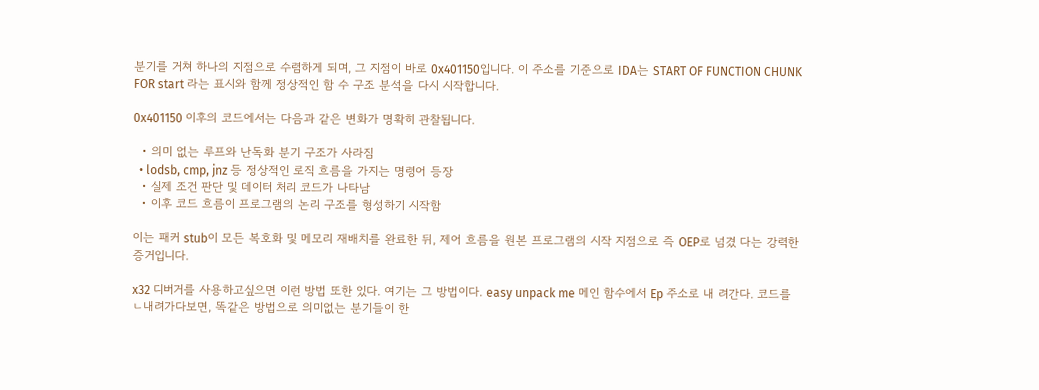분기를 거쳐 하나의 지점으로 수렴하게 되며, 그 지점이 바로 0x401150입니다. 이 주소를 기준으로 IDA는 START OF FUNCTION CHUNK FOR start 라는 표시와 함께 정상적인 함 수 구조 분석을 다시 시작합니다.

0x401150 이후의 코드에서는 다음과 같은 변화가 명확히 관찰됩니다.

  • 의미 없는 루프와 난독화 분기 구조가 사라짐
  • lodsb, cmp, jnz 등 정상적인 로직 흐름을 가지는 명령어 등장
  • 실제 조건 판단 및 데이터 처리 코드가 나타남
  • 이후 코드 흐름이 프로그램의 논리 구조를 형성하기 시작함

이는 패커 stub이 모든 복호화 및 메모리 재배치를 완료한 뒤, 제어 흐름을 원본 프로그램의 시작 지점으로 즉 OEP로 넘겼 다는 강력한 증거입니다.

x32 디버거를 사용하고싶으면 이런 방법 또한 있다. 여기는 그 방법이다. easy unpack me 메인 함수에서 Ep 주소로 내 려간다. 코드를 ㄴ내려가다보면, 똑같은 방법으로 의미없는 분기들이 한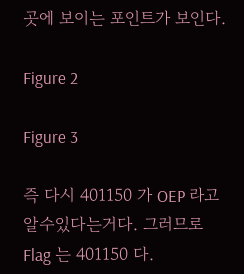곳에 보이는 포인트가 보인다.

Figure 2

Figure 3

즉 다시 401150 가 OEP 라고 알수있다는거다. 그러므로 Flag 는 401150 다.